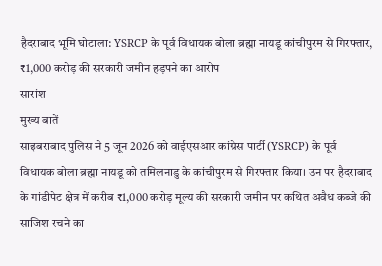हैदराबाद भूमि घोटाला: YSRCP के पूर्व विधायक बोला ब्रह्मा नायडू कांचीपुरम से गिरफ्तार, ₹1,000 करोड़ की सरकारी जमीन हड़पने का आरोप
सारांश
मुख्य बातें
साइबराबाद पुलिस ने 5 जून 2026 को वाईएसआर कांग्रेस पार्टी (YSRCP) के पूर्व विधायक बोला ब्रह्मा नायडू को तमिलनाडु के कांचीपुरम से गिरफ्तार किया। उन पर हैदराबाद के गांडीपेट क्षेत्र में करीब ₹1,000 करोड़ मूल्य की सरकारी जमीन पर कथित अवैध कब्जे की साजिश रचने का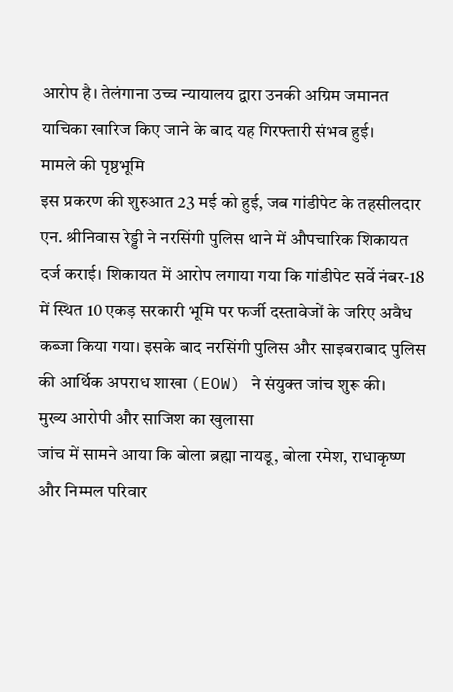आरोप है। तेलंगाना उच्च न्यायालय द्वारा उनकी अग्रिम जमानत याचिका खारिज किए जाने के बाद यह गिरफ्तारी संभव हुई।
मामले की पृष्ठभूमि
इस प्रकरण की शुरुआत 23 मई को हुई, जब गांडीपेट के तहसीलदार एन. श्रीनिवास रेड्डी ने नरसिंगी पुलिस थाने में औपचारिक शिकायत दर्ज कराई। शिकायत में आरोप लगाया गया कि गांडीपेट सर्वे नंबर-18 में स्थित 10 एकड़ सरकारी भूमि पर फर्जी दस्तावेजों के जरिए अवैध कब्जा किया गया। इसके बाद नरसिंगी पुलिस और साइबराबाद पुलिस की आर्थिक अपराध शाखा (EOW) ने संयुक्त जांच शुरू की।
मुख्य आरोपी और साजिश का खुलासा
जांच में सामने आया कि बोला ब्रह्मा नायडू, बोला रमेश, राधाकृष्ण और निम्मल परिवार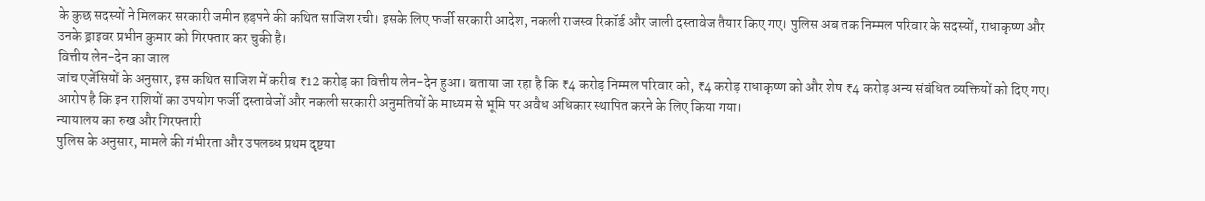के कुछ सदस्यों ने मिलकर सरकारी जमीन हड़पने की कथित साजिश रची। इसके लिए फर्जी सरकारी आदेश, नकली राजस्व रिकॉर्ड और जाली दस्तावेज तैयार किए गए। पुलिस अब तक निम्मल परिवार के सदस्यों, राधाकृष्ण और उनके ड्राइवर प्रभीन कुमार को गिरफ्तार कर चुकी है।
वित्तीय लेन-देन का जाल
जांच एजेंसियों के अनुसार, इस कथित साजिश में करीब ₹12 करोड़ का वित्तीय लेन-देन हुआ। बताया जा रहा है कि ₹4 करोड़ निम्मल परिवार को, ₹4 करोड़ राधाकृष्ण को और शेष ₹4 करोड़ अन्य संबंधित व्यक्तियों को दिए गए। आरोप है कि इन राशियों का उपयोग फर्जी दस्तावेजों और नकली सरकारी अनुमतियों के माध्यम से भूमि पर अवैध अधिकार स्थापित करने के लिए किया गया।
न्यायालय का रुख और गिरफ्तारी
पुलिस के अनुसार, मामले की गंभीरता और उपलब्ध प्रथम दृष्टया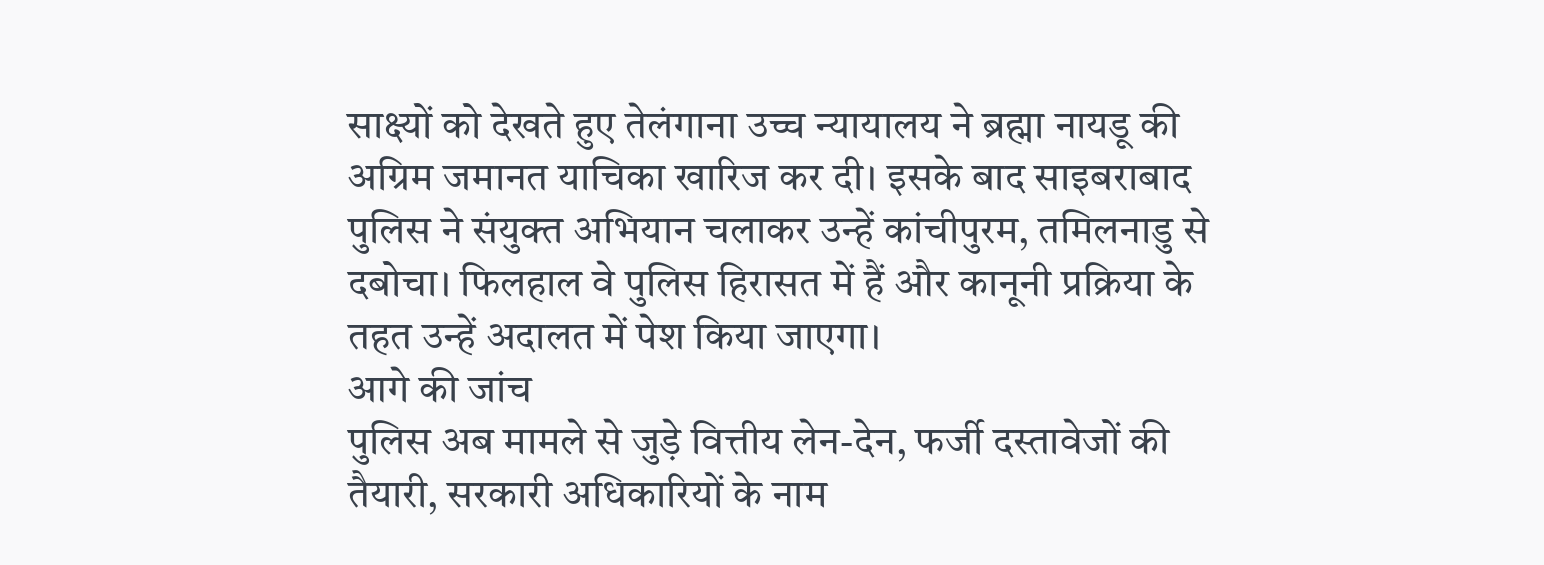साक्ष्यों को देखते हुए तेलंगाना उच्च न्यायालय ने ब्रह्मा नायडू की अग्रिम जमानत याचिका खारिज कर दी। इसके बाद साइबराबाद पुलिस ने संयुक्त अभियान चलाकर उन्हें कांचीपुरम, तमिलनाडु से दबोचा। फिलहाल वे पुलिस हिरासत में हैं और कानूनी प्रक्रिया के तहत उन्हें अदालत में पेश किया जाएगा।
आगे की जांच
पुलिस अब मामले से जुड़े वित्तीय लेन-देन, फर्जी दस्तावेजों की तैयारी, सरकारी अधिकारियों के नाम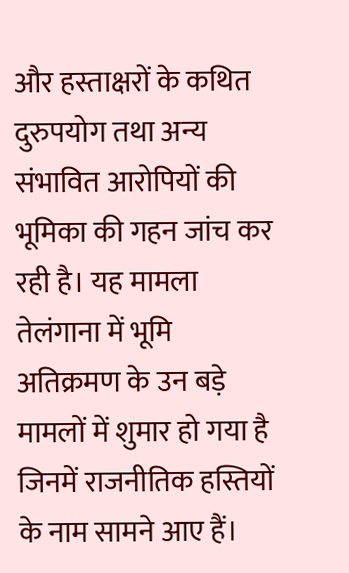और हस्ताक्षरों के कथित दुरुपयोग तथा अन्य संभावित आरोपियों की भूमिका की गहन जांच कर रही है। यह मामला तेलंगाना में भूमि अतिक्रमण के उन बड़े मामलों में शुमार हो गया है जिनमें राजनीतिक हस्तियों के नाम सामने आए हैं।